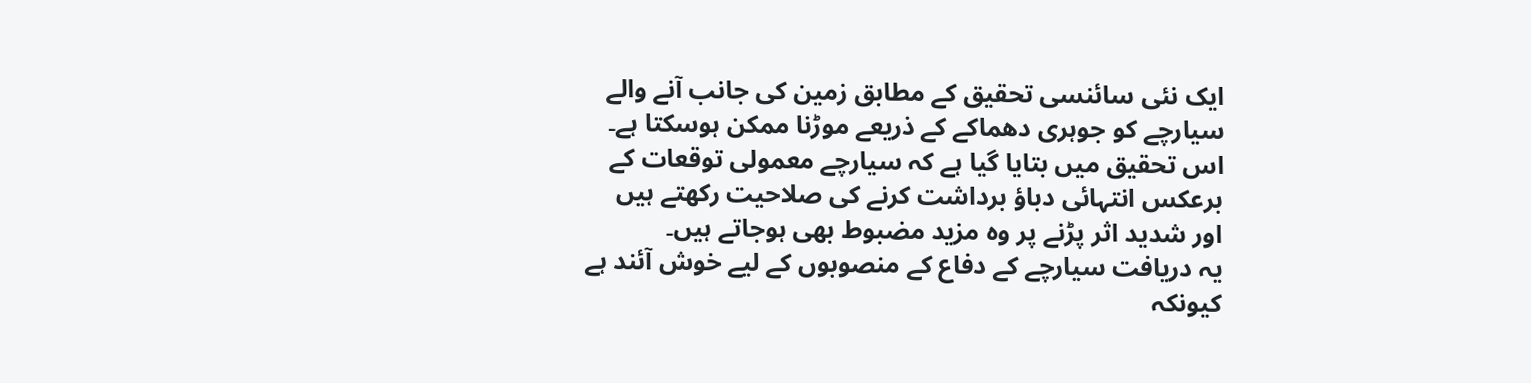ایک نئی سائنسی تحقیق کے مطابق زمین کی جانب آنے والے سیارچے کو جوہری دھماکے کے ذریعے موڑنا ممکن ہوسکتا ہے۔
اس تحقیق میں بتایا گیا ہے کہ سیارچے معمولی توقعات کے برعکس انتہائی دباؤ برداشت کرنے کی صلاحیت رکھتے ہیں اور شدید اثر پڑنے پر وہ مزید مضبوط بھی ہوجاتے ہیں۔
یہ دریافت سیارچے کے دفاع کے منصوبوں کے لیے خوش آئند ہے کیونکہ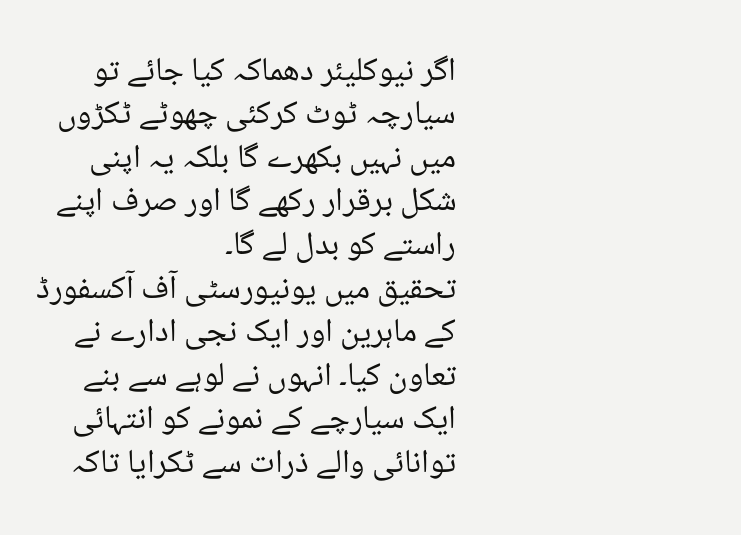اگر نیوکلیئر دھماکہ کیا جائے تو سیارچہ ٹوٹ کرکئی چھوٹے ٹکڑوں میں نہیں بکھرے گا بلکہ یہ اپنی شکل برقرار رکھے گا اور صرف اپنے راستے کو بدل لے گا۔
تحقیق میں یونیورسٹی آف آکسفورڈ کے ماہرین اور ایک نجی ادارے نے تعاون کیا۔ انہوں نے لوہے سے بنے ایک سیارچے کے نمونے کو انتہائی توانائی والے ذرات سے ٹکرایا تاکہ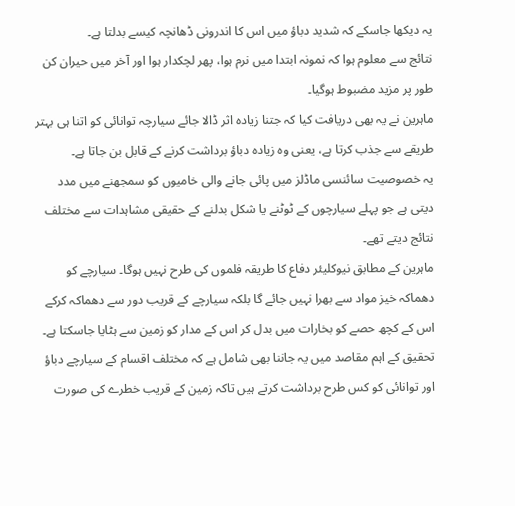یہ دیکھا جاسکے کہ شدید دباؤ میں اس کا اندرونی ڈھانچہ کیسے بدلتا ہے۔
نتائج سے معلوم ہوا کہ نمونہ ابتدا میں نرم ہوا، پھر لچکدار ہوا اور آخر میں حیران کن طور پر مزید مضبوط ہوگیا۔
ماہرین نے یہ بھی دریافت کیا کہ جتنا زیادہ اثر ڈالا جائے سیارچہ توانائی کو اتنا ہی بہتر طریقے سے جذب کرتا ہے، یعنی وہ زیادہ دباؤ برداشت کرنے کے قابل بن جاتا ہے۔
یہ خصوصیت سائنسی ماڈلز میں پائی جانے والی خامیوں کو سمجھنے میں مدد دیتی ہے جو پہلے سیارچوں کے ٹوٹنے یا شکل بدلنے کے حقیقی مشاہدات سے مختلف نتائج دیتے تھے۔
ماہرین کے مطابق نیوکلیئر دفاع کا طریقہ فلموں کی طرح نہیں ہوگا۔ سیارچے کو دھماکہ خیز مواد سے بھرا نہیں جائے گا بلکہ سیارچے کے قریب دور سے دھماکہ کرکے اس کے کچھ حصے کو بخارات میں بدل کر اس کے مدار کو زمین سے ہٹایا جاسکتا ہے۔
تحقیق کے اہم مقاصد میں یہ جاننا بھی شامل ہے کہ مختلف اقسام کے سیارچے دباؤ اور توانائی کو کس طرح برداشت کرتے ہیں تاکہ زمین کے قریب خطرے کی صورت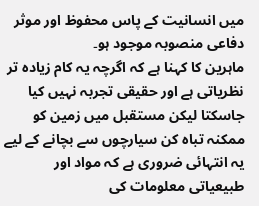میں انسانیت کے پاس محفوظ اور موثر دفاعی منصوبہ موجود ہو۔
ماہرین کا کہنا ہے کہ اگرچہ یہ کام زیادہ تر نظریاتی ہے اور حقیقی تجربہ نہیں کیا جاسکتا لیکن مستقبل میں زمین کو ممکنہ تباہ کن سیارچوں سے بچانے کے لیے یہ انتہائی ضروری ہے کہ مواد اور طبیعیاتی معلومات کی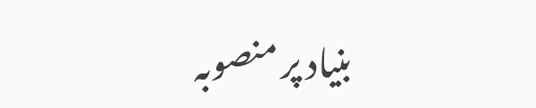بنیاد پر منصوبہ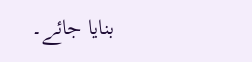بنایا جائے۔